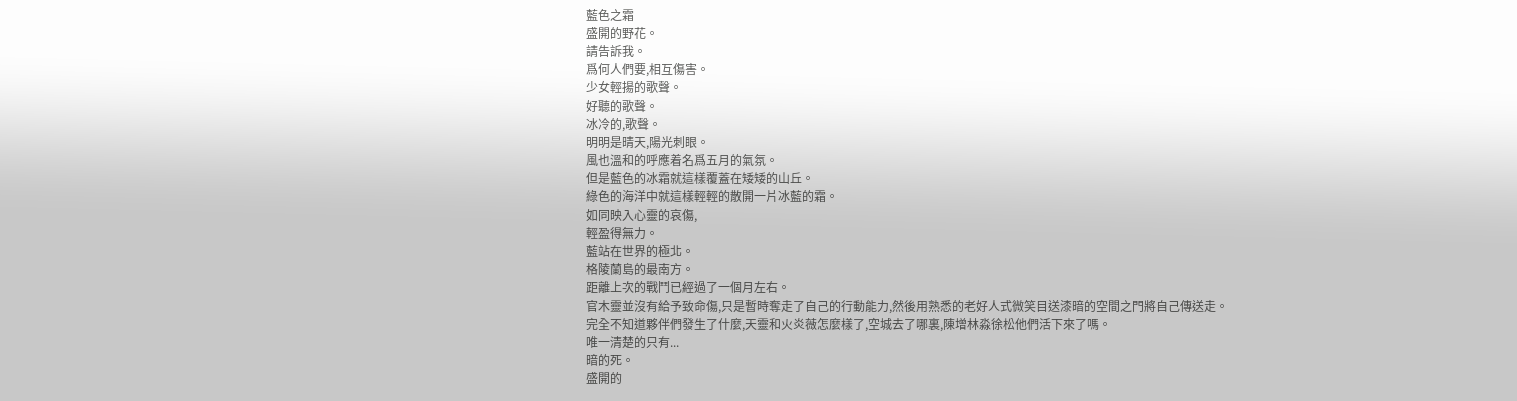藍色之霜
盛開的野花。
請告訴我。
爲何人們要,相互傷害。
少女輕揚的歌聲。
好聽的歌聲。
冰冷的,歌聲。
明明是晴天,陽光刺眼。
風也溫和的呼應着名爲五月的氣氛。
但是藍色的冰霜就這樣覆蓋在矮矮的山丘。
綠色的海洋中就這樣輕輕的散開一片冰藍的霜。
如同映入心靈的哀傷,
輕盈得無力。
藍站在世界的極北。
格陵蘭島的最南方。
距離上次的戰鬥已經過了一個月左右。
官木靈並沒有給予致命傷,只是暫時奪走了自己的行動能力,然後用熟悉的老好人式微笑目送漆暗的空間之門將自己傳送走。
完全不知道夥伴們發生了什麼,天靈和火炎薇怎麼樣了,空城去了哪裏,陳增林淼徐松他們活下來了嗎。
唯一清楚的只有...
暗的死。
盛開的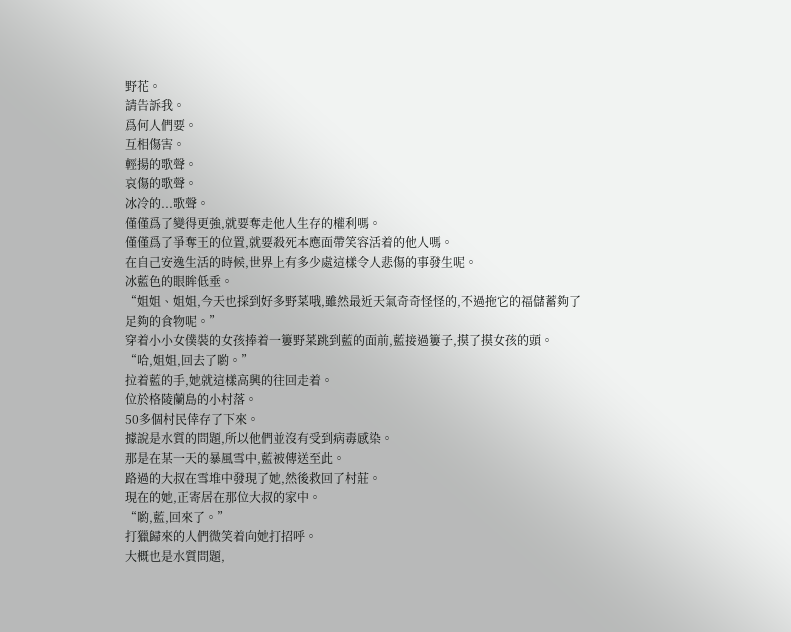野花。
請告訴我。
爲何人們要。
互相傷害。
輕揚的歌聲。
哀傷的歌聲。
冰冷的...歌聲。
僅僅爲了變得更強,就要奪走他人生存的權利嗎。
僅僅爲了爭奪王的位置,就要殺死本應面帶笑容活着的他人嗎。
在自己安逸生活的時候,世界上有多少處這樣令人悲傷的事發生呢。
冰藍色的眼眸低垂。
“姐姐、姐姐,今天也採到好多野菜哦,雖然最近天氣奇奇怪怪的,不過拖它的福儲蓄夠了足夠的食物呢。”
穿着小小女僕裝的女孩捧着一簍野菜跳到藍的面前,藍接過簍子,摸了摸女孩的頭。
“哈,姐姐,回去了喲。”
拉着藍的手,她就這樣高興的往回走着。
位於格陵蘭島的小村落。
50多個村民倖存了下來。
據說是水質的問題,所以他們並沒有受到病毒感染。
那是在某一天的暴風雪中,藍被傳送至此。
路過的大叔在雪堆中發現了她,然後救回了村莊。
現在的她,正寄居在那位大叔的家中。
“喲,藍,回來了。”
打獵歸來的人們微笑着向她打招呼。
大概也是水質問題,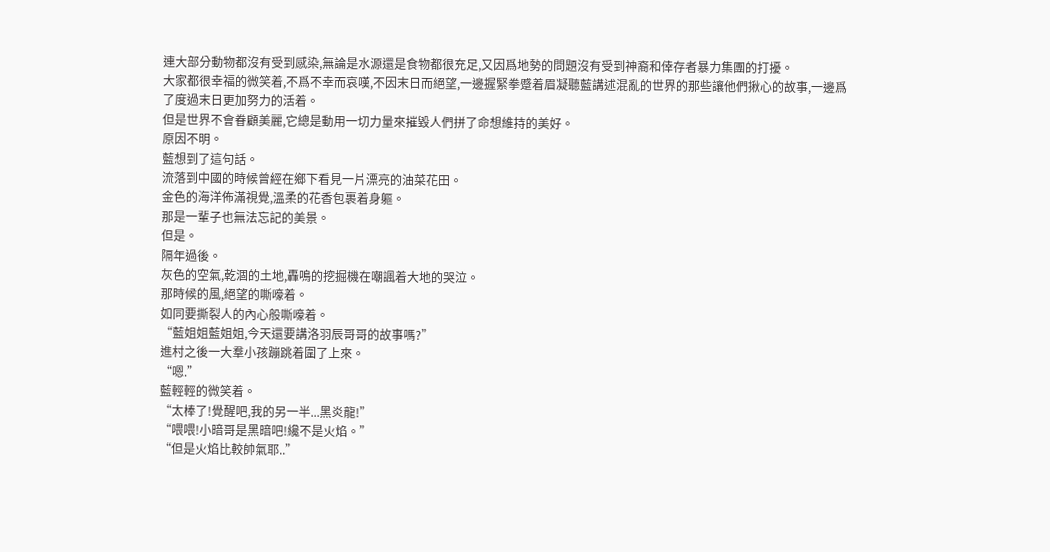連大部分動物都沒有受到感染,無論是水源還是食物都很充足,又因爲地勢的問題沒有受到神裔和倖存者暴力集團的打擾。
大家都很幸福的微笑着,不爲不幸而哀嘆,不因末日而絕望,一邊握緊拳蹙着眉凝聽藍講述混亂的世界的那些讓他們揪心的故事,一邊爲了度過末日更加努力的活着。
但是世界不會眷顧美麗,它總是動用一切力量來摧毀人們拼了命想維持的美好。
原因不明。
藍想到了這句話。
流落到中國的時候曾經在鄉下看見一片漂亮的油菜花田。
金色的海洋佈滿視覺,溫柔的花香包裹着身軀。
那是一輩子也無法忘記的美景。
但是。
隔年過後。
灰色的空氣,乾涸的土地,轟鳴的挖掘機在嘲諷着大地的哭泣。
那時候的風,絕望的嘶嚎着。
如同要撕裂人的內心般嘶嚎着。
“藍姐姐藍姐姐,今天還要講洛羽辰哥哥的故事嗎?”
進村之後一大羣小孩蹦跳着圍了上來。
“嗯.”
藍輕輕的微笑着。
“太棒了!覺醒吧,我的另一半...黑炎龍!”
“喂喂!小暗哥是黑暗吧!纔不是火焰。”
“但是火焰比較帥氣耶..”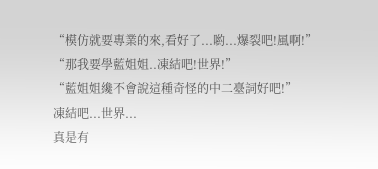“模仿就要專業的來,看好了...喲...爆裂吧!風啊!”
“那我要學藍姐姐..凍結吧!世界!”
“藍姐姐纔不會說這種奇怪的中二臺詞好吧!”
凍結吧...世界...
真是有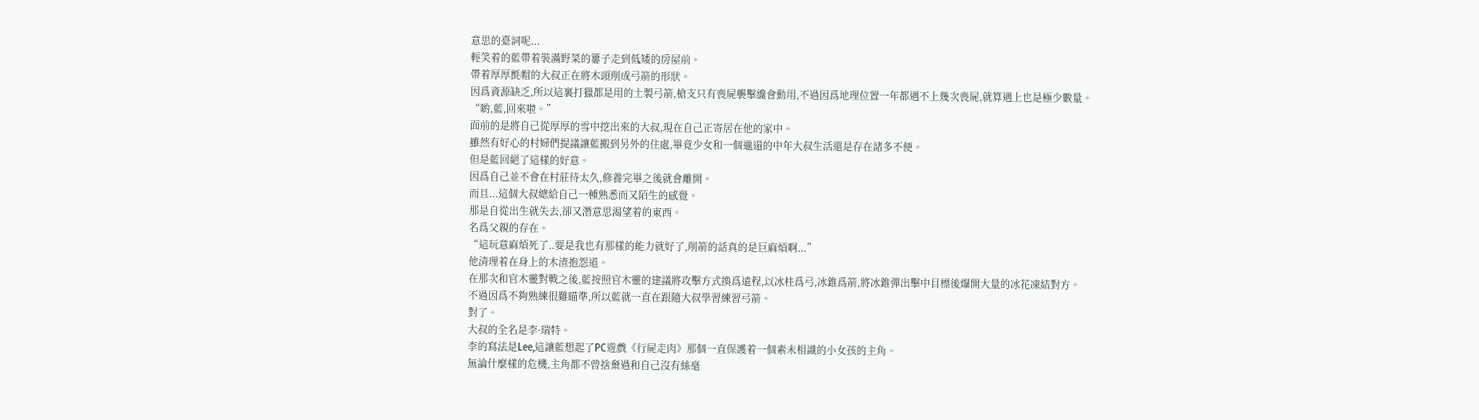意思的臺詞呢...
輕笑着的藍帶着裝滿野菜的簍子走到低矮的房屋前。
帶着厚厚氈帽的大叔正在將木頭削成弓箭的形狀。
因爲資源缺乏,所以這裏打獵都是用的土製弓箭,槍支只有喪屍襲擊纔會動用,不過因爲地理位置一年都遇不上幾次喪屍,就算遇上也是極少數量。
“喲,藍,回來啦。”
面前的是將自己從厚厚的雪中挖出來的大叔,現在自己正寄居在他的家中。
雖然有好心的村婦們提議讓藍搬到另外的住處,畢竟少女和一個邋遢的中年大叔生活還是存在諸多不便。
但是藍回絕了這樣的好意。
因爲自己並不會在村莊待太久,修養完畢之後就會離開。
而且...這個大叔總給自己一種熟悉而又陌生的感覺。
那是自從出生就失去,卻又潛意思渴望着的東西。
名爲父親的存在。
“這玩意麻煩死了..要是我也有那樣的能力就好了,削箭的話真的是巨麻煩啊...”
他清理着在身上的木渣抱怨道。
在那次和官木靈對戰之後,藍按照官木靈的建議將攻擊方式換爲遠程,以冰柱爲弓,冰錐爲箭,將冰錐彈出擊中目標後爆開大量的冰花凍結對方。
不過因爲不夠熟練很難瞄準,所以藍就一直在跟隨大叔學習練習弓箭。
對了。
大叔的全名是李·瑞特。
李的寫法是Lee,這讓藍想起了PC遊戲《行屍走肉》那個一直保護着一個素未相識的小女孩的主角。
無論什麼樣的危機,主角都不曾捨棄過和自己沒有絲毫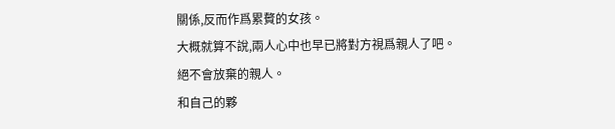關係,反而作爲累贅的女孩。
大概就算不說,兩人心中也早已將對方視爲親人了吧。
絕不會放棄的親人。
和自己的夥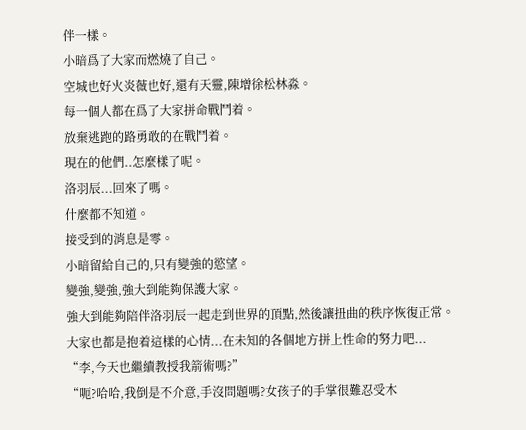伴一樣。
小暗爲了大家而燃燒了自己。
空城也好火炎薇也好,還有天靈,陳增徐松林淼。
每一個人都在爲了大家拼命戰鬥着。
放棄逃跑的路勇敢的在戰鬥着。
現在的他們..怎麼樣了呢。
洛羽辰...回來了嗎。
什麼都不知道。
接受到的消息是零。
小暗留給自己的,只有變強的慾望。
變強,變強,強大到能夠保護大家。
強大到能夠陪伴洛羽辰一起走到世界的頂點,然後讓扭曲的秩序恢復正常。
大家也都是抱着這樣的心情...在未知的各個地方拼上性命的努力吧...
“李,今天也繼續教授我箭術嗎?”
“呃?哈哈,我倒是不介意,手沒問題嗎?女孩子的手掌很難忍受木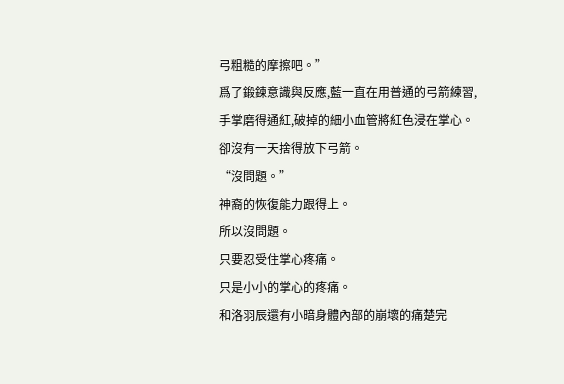弓粗糙的摩擦吧。”
爲了鍛鍊意識與反應,藍一直在用普通的弓箭練習,手掌磨得通紅,破掉的細小血管將紅色浸在掌心。
卻沒有一天捨得放下弓箭。
“沒問題。”
神裔的恢復能力跟得上。
所以沒問題。
只要忍受住掌心疼痛。
只是小小的掌心的疼痛。
和洛羽辰還有小暗身體內部的崩壞的痛楚完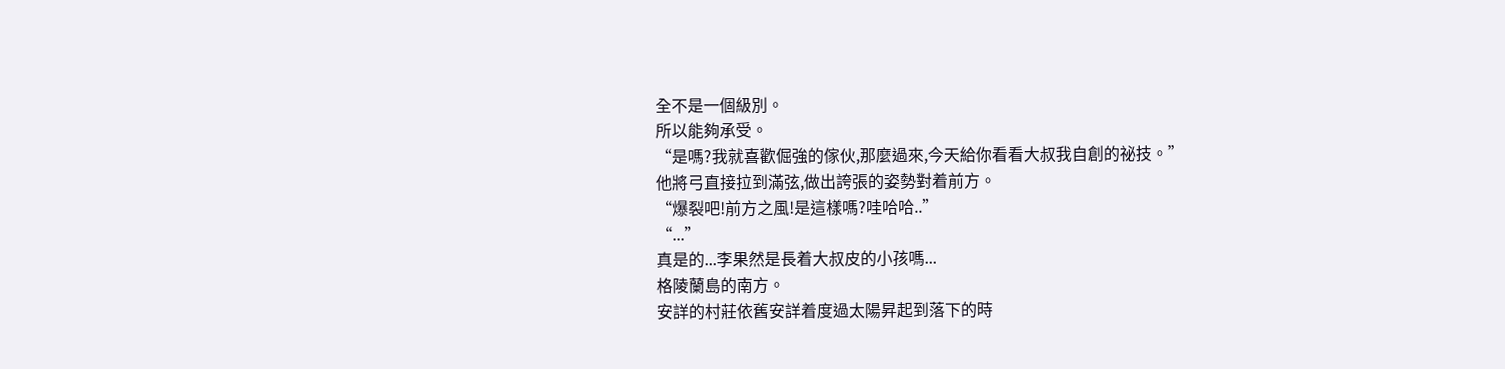全不是一個級別。
所以能夠承受。
“是嗎?我就喜歡倔強的傢伙,那麼過來,今天給你看看大叔我自創的祕技。”
他將弓直接拉到滿弦,做出誇張的姿勢對着前方。
“爆裂吧!前方之風!是這樣嗎?哇哈哈..”
“...”
真是的...李果然是長着大叔皮的小孩嗎...
格陵蘭島的南方。
安詳的村莊依舊安詳着度過太陽昇起到落下的時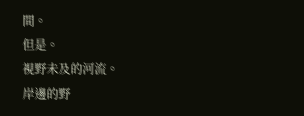間。
但是。
視野未及的河流。
岸邊的野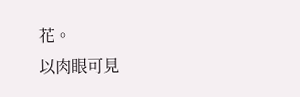花。
以肉眼可見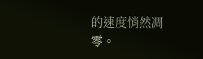的速度悄然凋零。